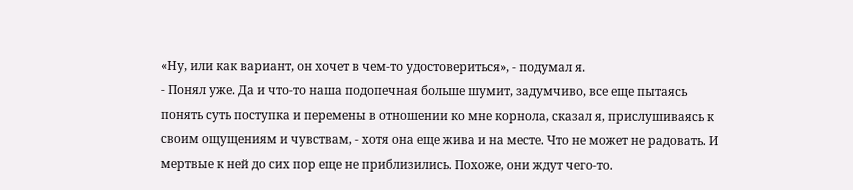«Ну, или как вариант, он хочет в чем-то удостовериться», - подумал я.
- Понял уже. Да и что-то наша подопечная больше шумит, задумчиво, все еще пытаясь понять суть поступка и перемены в отношении ко мне корнола, сказал я, прислушиваясь к своим ощущениям и чувствам, - хотя она еще жива и на месте. Что не может не радовать. И мертвые к ней до сих пор еще не приблизились. Похоже, они ждут чего-то.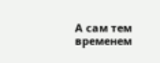А сам тем временем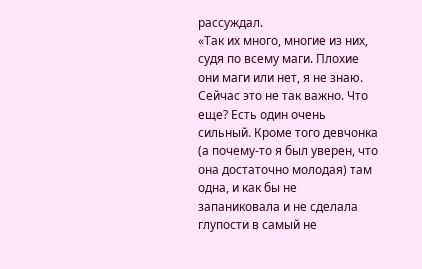рассуждал.
«Так их много, многие из них, судя по всему маги. Плохие они маги или нет, я не знаю. Сейчас это не так важно. Что еще? Есть один очень сильный. Кроме того девчонка (а почему-то я был уверен, что она достаточно молодая) там одна, и как бы не запаниковала и не сделала глупости в самый не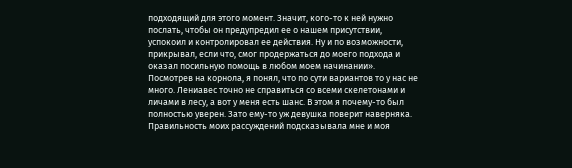подходящий для этого момент. Значит, кого-то к ней нужно послать, чтобы он предупредил ее о нашем присутствии, успокоил и контролировал ее действия. Ну и по возможности, прикрывал, если что, смог продержаться до моего подхода и оказал посильную помощь в любом моем начинании».
Посмотрев на корнола, я понял, что по сути вариантов то у нас не много. Лениавес точно не справиться со всеми скелетонами и личами в лесу, а вот у меня есть шанс. В этом я почему-то был полностью уверен. Зато ему-то уж девушка поверит наверняка.
Правильность моих рассуждений подсказывала мне и моя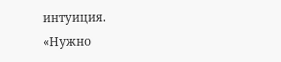интуиция.
«Нужно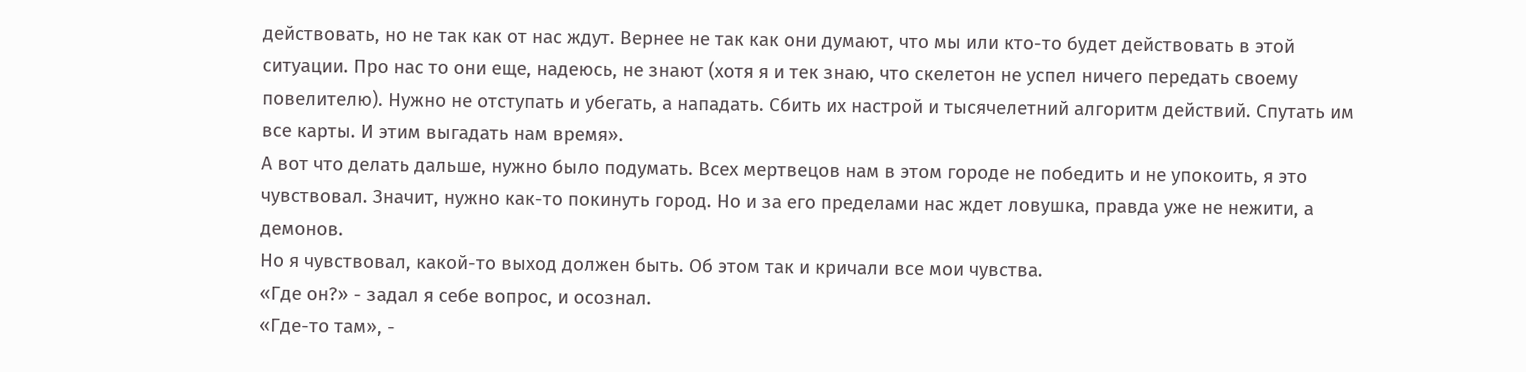действовать, но не так как от нас ждут. Вернее не так как они думают, что мы или кто-то будет действовать в этой ситуации. Про нас то они еще, надеюсь, не знают (хотя я и тек знаю, что скелетон не успел ничего передать своему повелителю). Нужно не отступать и убегать, а нападать. Сбить их настрой и тысячелетний алгоритм действий. Спутать им все карты. И этим выгадать нам время».
А вот что делать дальше, нужно было подумать. Всех мертвецов нам в этом городе не победить и не упокоить, я это чувствовал. Значит, нужно как-то покинуть город. Но и за его пределами нас ждет ловушка, правда уже не нежити, а демонов.
Но я чувствовал, какой-то выход должен быть. Об этом так и кричали все мои чувства.
«Где он?» - задал я себе вопрос, и осознал.
«Где-то там», -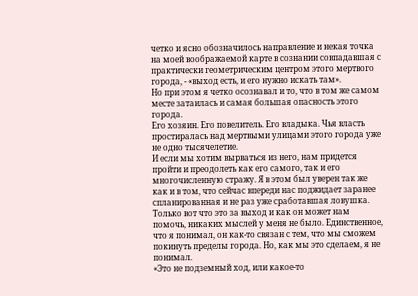четко и ясно обозначилось направление и некая точка на моей воображаемой карте в сознании совпадавшая с практически геометрическим центром этого мертвого города, - «выход есть, и его нужно искать там».
Но при этом я четко осознавал и то, что в том же самом месте затаилась и самая большая опасность этого города.
Его хозяин. Его повелитель. Его владыка. Чья власть простиралась над мертвыми улицами этого города уже не одно тысячелетие.
И если мы хотим вырваться из него, нам придется пройти и преодолеть как его самого, так и его многочисленную стражу. Я в этом был уверен так же как и в том, что сейчас впереди нас поджидает заранее спланированная и не раз уже сработавшая ловушка.
Только вот что это за выход и как он может нам помочь, никаких мыслей у меня не было. Единственное, что я понимал, он как-то связан с тем, что мы сможем покинуть пределы города. Но, как мы это сделаем, я не понимал.
«Это не подземный ход, или какое-то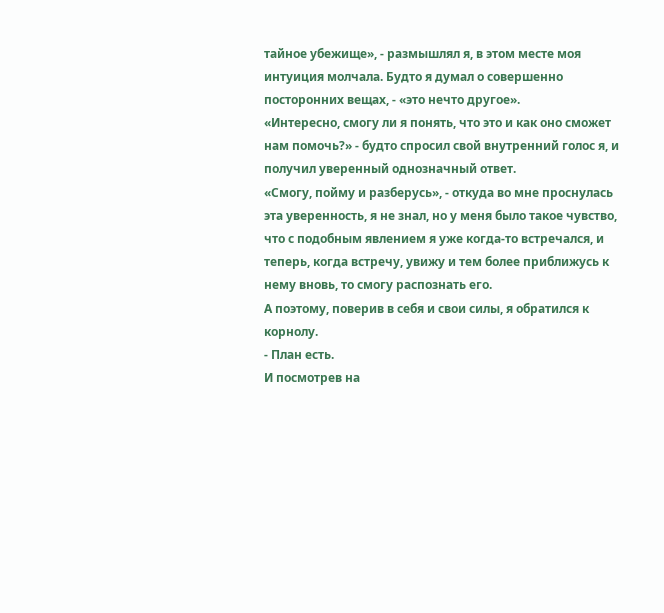тайное убежище», - размышлял я, в этом месте моя интуиция молчала. Будто я думал о совершенно посторонних вещах, - «это нечто другое».
«Интересно, смогу ли я понять, что это и как оно сможет нам помочь?» - будто спросил свой внутренний голос я, и получил уверенный однозначный ответ.
«Смогу, пойму и разберусь», - откуда во мне проснулась эта уверенность, я не знал, но у меня было такое чувство, что с подобным явлением я уже когда-то встречался, и теперь, когда встречу, увижу и тем более приближусь к нему вновь, то смогу распознать его.
А поэтому, поверив в себя и свои силы, я обратился к корнолу.
- План есть.
И посмотрев на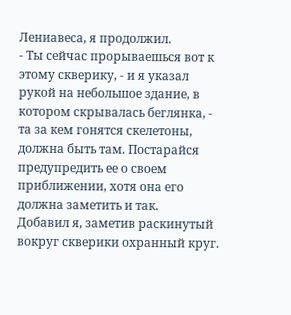Лениавеса, я продолжил.
- Ты сейчас прорываешься вот к этому скверику, - и я указал рукой на небольшое здание, в котором скрывалась беглянка, - та за кем гонятся скелетоны, должна быть там. Постарайся предупредить ее о своем приближении, хотя она его должна заметить и так.
Добавил я, заметив раскинутый вокруг скверики охранный круг.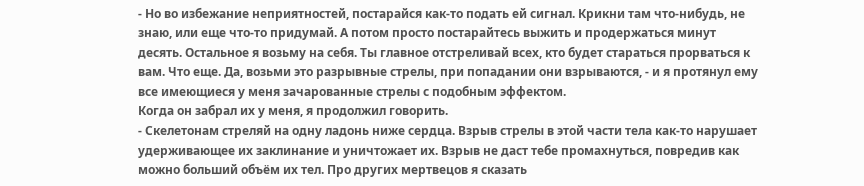- Но во избежание неприятностей, постарайся как-то подать ей сигнал. Крикни там что-нибудь, не знаю, или еще что-то придумай. А потом просто постарайтесь выжить и продержаться минут десять. Остальное я возьму на себя. Ты главное отстреливай всех, кто будет стараться прорваться к вам. Что еще. Да, возьми это разрывные стрелы, при попадании они взрываются, - и я протянул ему все имеющиеся у меня зачарованные стрелы с подобным эффектом.
Когда он забрал их у меня, я продолжил говорить.
- Скелетонам стреляй на одну ладонь ниже сердца. Взрыв стрелы в этой части тела как-то нарушает удерживающее их заклинание и уничтожает их. Взрыв не даст тебе промахнуться, повредив как можно больший объём их тел. Про других мертвецов я сказать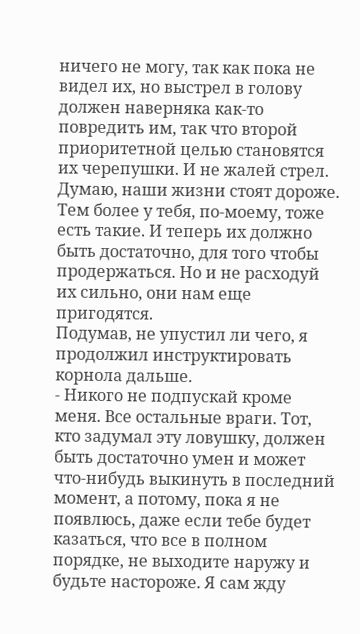ничего не могу, так как пока не видел их, но выстрел в голову должен наверняка как-то повредить им, так что второй приоритетной целью становятся их черепушки. И не жалей стрел. Думаю, наши жизни стоят дороже. Тем более у тебя, по-моему, тоже есть такие. И теперь их должно быть достаточно, для того чтобы продержаться. Но и не расходуй их сильно, они нам еще пригодятся.
Подумав, не упустил ли чего, я продолжил инструктировать корнола дальше.
- Никого не подпускай кроме меня. Все остальные враги. Тот, кто задумал эту ловушку, должен быть достаточно умен и может что-нибудь выкинуть в последний момент, а потому, пока я не появлюсь, даже если тебе будет казаться, что все в полном порядке, не выходите наружу и будьте настороже. Я сам жду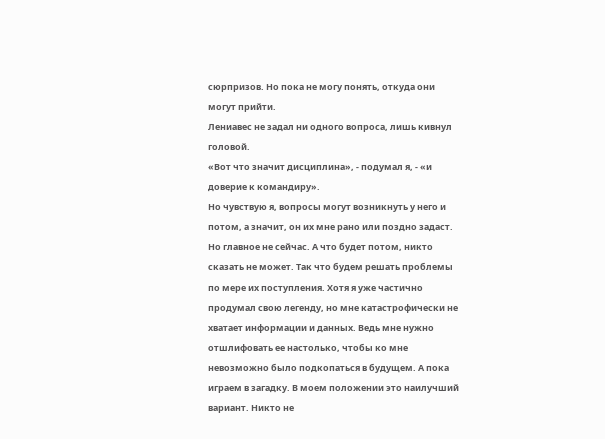сюрпризов. Но пока не могу понять, откуда они могут прийти.
Лениавес не задал ни одного вопроса, лишь кивнул головой.
«Вот что значит дисциплина», - подумал я, - «и доверие к командиру».
Но чувствую я, вопросы могут возникнуть у него и потом, а значит, он их мне рано или поздно задаст.
Но главное не сейчас. А что будет потом, никто сказать не может. Так что будем решать проблемы по мере их поступления. Хотя я уже частично продумал свою легенду, но мне катастрофически не хватает информации и данных. Ведь мне нужно отшлифовать ее настолько, чтобы ко мне невозможно было подкопаться в будущем. А пока играем в загадку. В моем положении это наилучший вариант. Никто не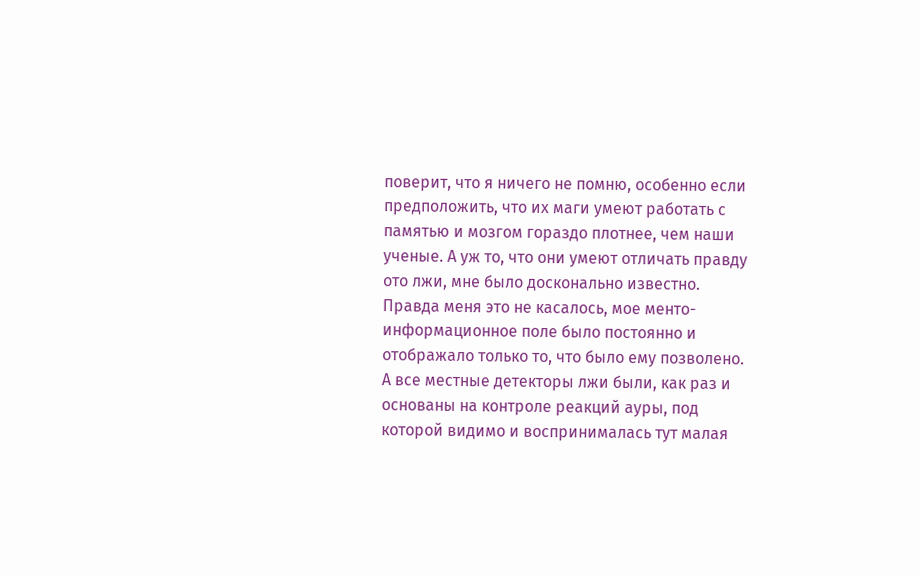поверит, что я ничего не помню, особенно если предположить, что их маги умеют работать с памятью и мозгом гораздо плотнее, чем наши ученые. А уж то, что они умеют отличать правду ото лжи, мне было досконально известно. Правда меня это не касалось, мое менто-информационное поле было постоянно и отображало только то, что было ему позволено. А все местные детекторы лжи были, как раз и основаны на контроле реакций ауры, под которой видимо и воспринималась тут малая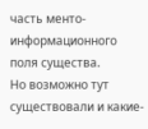часть менто-информационного поля существа.
Но возможно тут существовали и какие-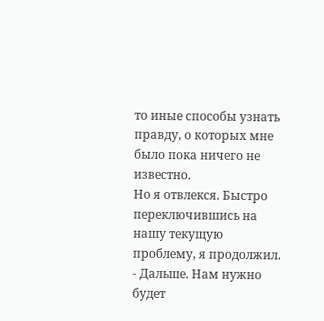то иные способы узнать правду, о которых мне было пока ничего не известно.
Но я отвлекся. Быстро переключившись на нашу текущую проблему, я продолжил.
- Дальше. Нам нужно будет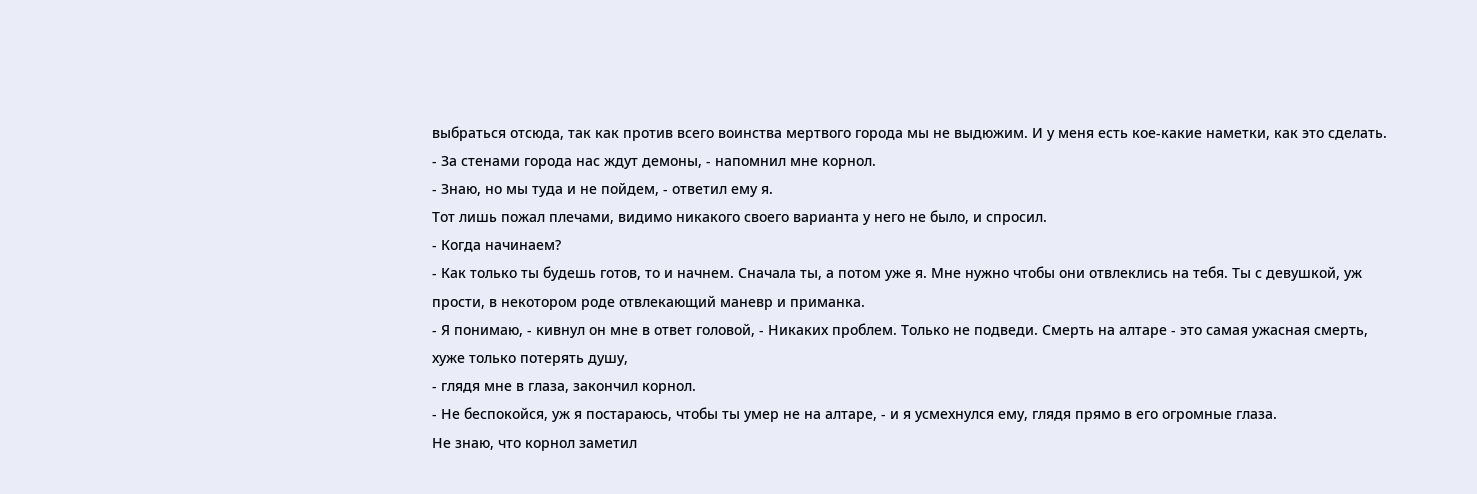выбраться отсюда, так как против всего воинства мертвого города мы не выдюжим. И у меня есть кое-какие наметки, как это сделать.
- За стенами города нас ждут демоны, - напомнил мне корнол.
- Знаю, но мы туда и не пойдем, - ответил ему я.
Тот лишь пожал плечами, видимо никакого своего варианта у него не было, и спросил.
- Когда начинаем?
- Как только ты будешь готов, то и начнем. Сначала ты, а потом уже я. Мне нужно чтобы они отвлеклись на тебя. Ты с девушкой, уж прости, в некотором роде отвлекающий маневр и приманка.
- Я понимаю, - кивнул он мне в ответ головой, - Никаких проблем. Только не подведи. Смерть на алтаре - это самая ужасная смерть, хуже только потерять душу,
- глядя мне в глаза, закончил корнол.
- Не беспокойся, уж я постараюсь, чтобы ты умер не на алтаре, - и я усмехнулся ему, глядя прямо в его огромные глаза.
Не знаю, что корнол заметил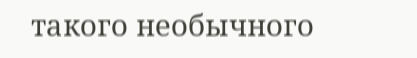такого необычного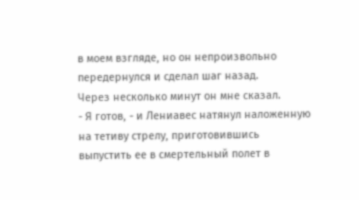в моем взгляде, но он непроизвольно передернулся и сделал шаг назад.
Через несколько минут он мне сказал.
- Я готов, - и Лениавес натянул наложенную на тетиву стрелу, приготовившись выпустить ее в смертельный полет в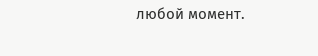любой момент.